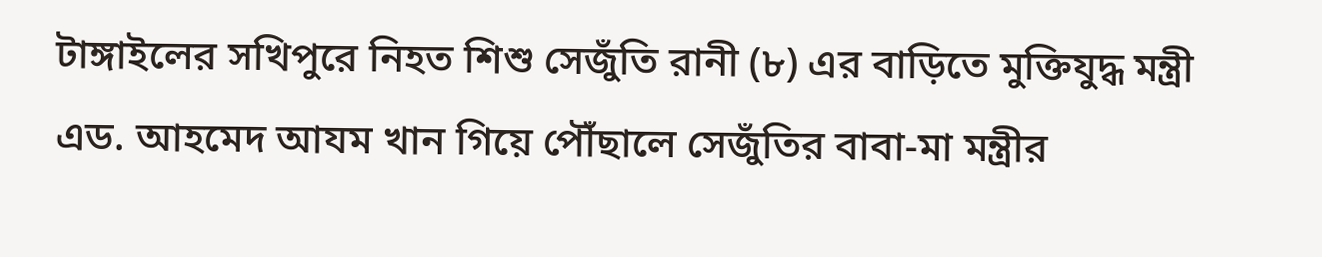টাঙ্গাইলের সখিপুরে নিহত শিশু সেজুঁতি রানী (৮) এর বাড়িতে মুক্তিযুদ্ধ মন্ত্রী এড. আহমেদ আযম খান গিয়ে পৌঁছালে সেজুঁতির বাবা-মা মন্ত্রীর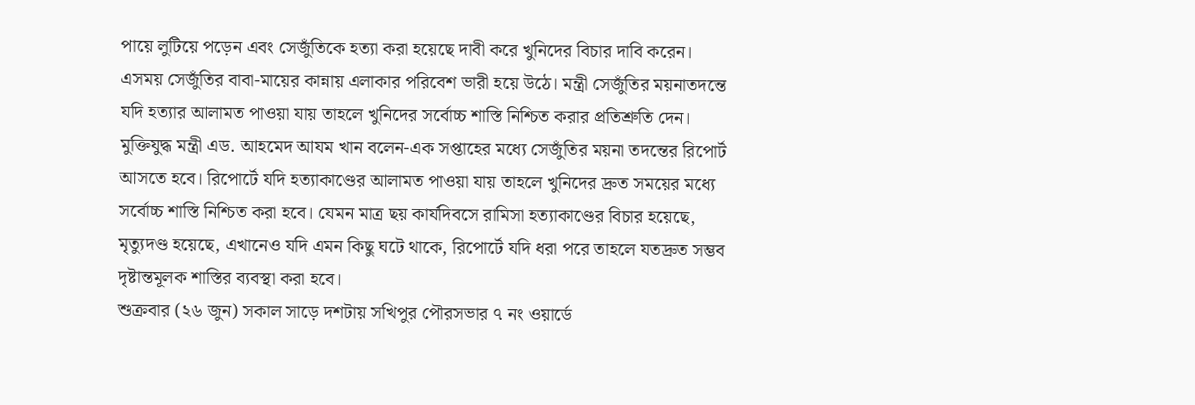পায়ে লুটিয়ে পড়েন এবং সেজুঁতিকে হত্যা করা হয়েছে দাবী করে খুনিদের বিচার দাবি করেন।
এসময় সেজুঁতির বাবা-মায়ের কান্নায় এলাকার পরিবেশ ভারী হয়ে উঠে। মন্ত্রী সেজুঁতির ময়নাতদন্তে যদি হত্যার আলামত পাওয়া যায় তাহলে খুনিদের সর্বোচ্চ শাস্তি নিশ্চিত করার প্রতিশ্রুতি দেন।
মুক্তিযুদ্ধ মন্ত্রী এড. আহমেদ আযম খান বলেন-এক সপ্তাহের মধ্যে সেজুঁতির ময়না তদন্তের রিপোর্ট আসতে হবে। রিপোর্টে যদি হত্যাকাণ্ডের আলামত পাওয়া যায় তাহলে খুনিদের দ্রুত সময়ের মধ্যে সর্বোচ্চ শাস্তি নিশ্চিত করা হবে। যেমন মাত্র ছয় কার্যদিবসে রামিসা হত্যাকাণ্ডের বিচার হয়েছে, মৃত্যুদণ্ড হয়েছে, এখানেও যদি এমন কিছু ঘটে থাকে, রিপোর্টে যদি ধরা পরে তাহলে যতদ্রুত সম্ভব দৃষ্টান্তমূলক শাস্তির ব্যবস্থা করা হবে।
শুক্রবার (২৬ জুন) সকাল সাড়ে দশটায় সখিপুর পৌরসভার ৭ নং ওয়ার্ডে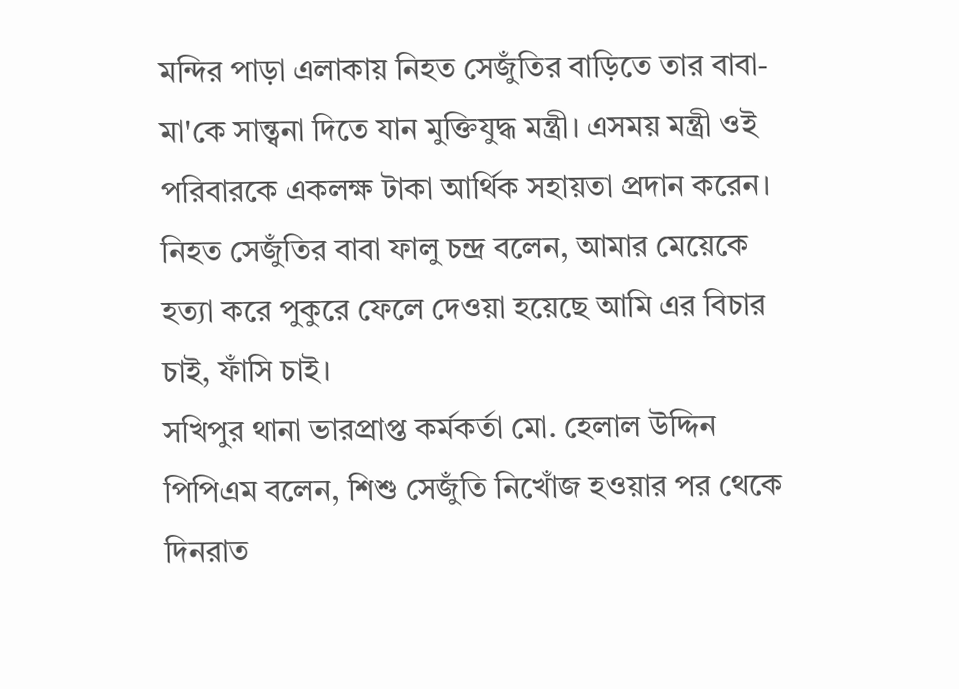মন্দির পাড়া এলাকায় নিহত সেজুঁতির বাড়িতে তার বাবা-মা'কে সান্ত্বনা দিতে যান মুক্তিযুদ্ধ মন্ত্রী। এসময় মন্ত্রী ওই পরিবারকে একলক্ষ টাকা আর্থিক সহায়তা প্রদান করেন।
নিহত সেজুঁতির বাবা ফালু চন্দ্র বলেন, আমার মেয়েকে হত্যা করে পুকুরে ফেলে দেওয়া হয়েছে আমি এর বিচার চাই, ফাঁসি চাই।
সখিপুর থানা ভারপ্রাপ্ত কর্মকর্তা মো. হেলাল উদ্দিন পিপিএম বলেন, শিশু সেজুঁতি নিখোঁজ হওয়ার পর থেকে দিনরাত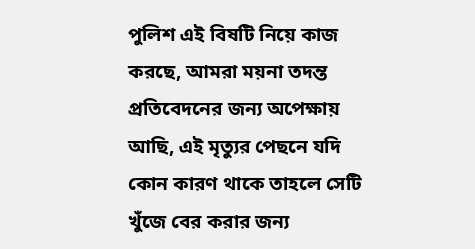পুলিশ এই বিষটি নিয়ে কাজ করছে, আমরা ময়না তদন্ত প্রতিবেদনের জন্য অপেক্ষায় আছি, এই মৃত্যুর পেছনে যদি কোন কারণ থাকে তাহলে সেটি খুঁজে বের করার জন্য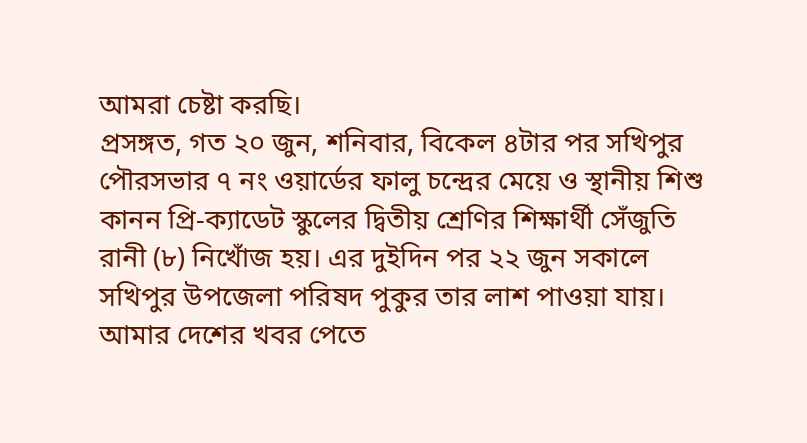আমরা চেষ্টা করছি।
প্রসঙ্গত, গত ২০ জুন, শনিবার, বিকেল ৪টার পর সখিপুর পৌরসভার ৭ নং ওয়ার্ডের ফালু চন্দ্রের মেয়ে ও স্থানীয় শিশু কানন প্রি-ক্যাডেট স্কুলের দ্বিতীয় শ্রেণির শিক্ষার্থী সেঁজুতি রানী (৮) নিখোঁজ হয়। এর দুইদিন পর ২২ জুন সকালে সখিপুর উপজেলা পরিষদ পুকুর তার লাশ পাওয়া যায়।
আমার দেশের খবর পেতে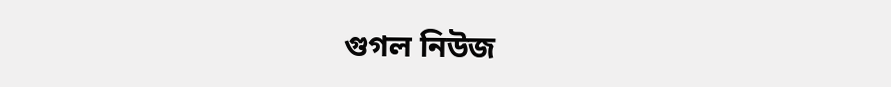গুগল নিউজ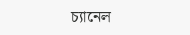চ্যানেল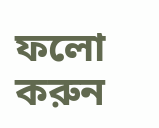ফলো করুন